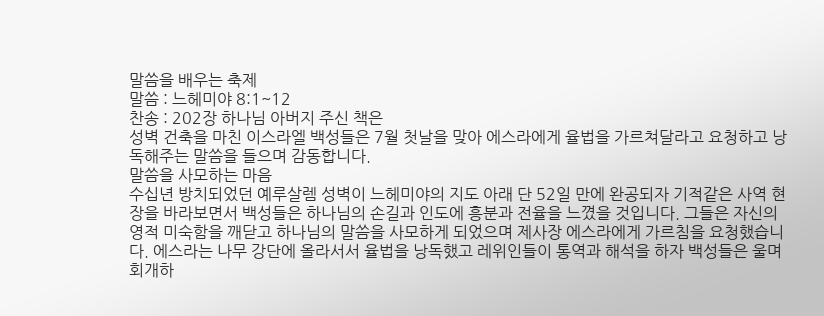말씀을 배우는 축제
말씀 : 느헤미야 8:1~12
찬송 : 202장 하나님 아버지 주신 책은
성벽 건축을 마친 이스라엘 백성들은 7월 첫날을 맞아 에스라에게 율법을 가르쳐달라고 요청하고 낭독해주는 말씀을 들으며 감동합니다.
말씀을 사모하는 마음
수십년 방치되었던 예루살렘 성벽이 느헤미야의 지도 아래 단 52일 만에 완공되자 기적같은 사역 현장을 바라보면서 백성들은 하나님의 손길과 인도에 흥분과 전율을 느꼈을 것입니다. 그들은 자신의 영적 미숙함을 깨닫고 하나님의 말씀을 사모하게 되었으며 제사장 에스라에게 가르침을 요청했습니다. 에스라는 나무 강단에 올라서서 율법을 낭독했고 레위인들이 통역과 해석을 하자 백성들은 울며 회개하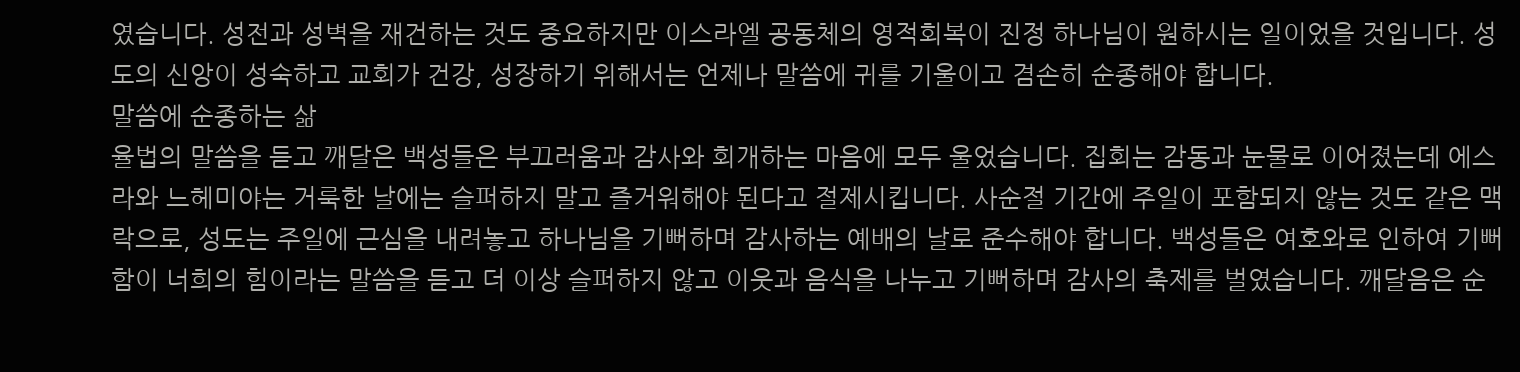였습니다. 성전과 성벽을 재건하는 것도 중요하지만 이스라엘 공동체의 영적회복이 진정 하나님이 원하시는 일이었을 것입니다. 성도의 신앙이 성숙하고 교회가 건강, 성장하기 위해서는 언제나 말씀에 귀를 기울이고 겸손히 순종해야 합니다.
말씀에 순종하는 삶
율법의 말씀을 듣고 깨달은 백성들은 부끄러움과 감사와 회개하는 마음에 모두 울었습니다. 집회는 감동과 눈물로 이어졌는데 에스라와 느헤미야는 거룩한 날에는 슬퍼하지 말고 즐거워해야 된다고 절제시킵니다. 사순절 기간에 주일이 포함되지 않는 것도 같은 맥락으로, 성도는 주일에 근심을 내려놓고 하나님을 기뻐하며 감사하는 예배의 날로 준수해야 합니다. 백성들은 여호와로 인하여 기뻐함이 너희의 힘이라는 말씀을 듣고 더 이상 슬퍼하지 않고 이웃과 음식을 나누고 기뻐하며 감사의 축제를 벌였습니다. 깨달음은 순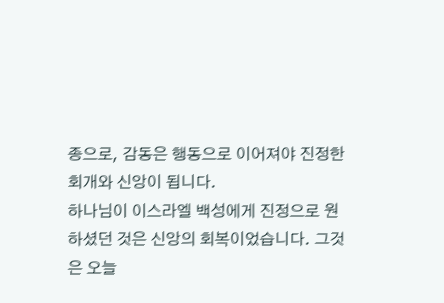종으로, 감동은 행동으로 이어져야 진정한 회개와 신앙이 됩니다.
하나님이 이스라엘 백성에게 진정으로 원하셨던 것은 신앙의 회복이었습니다. 그것은 오늘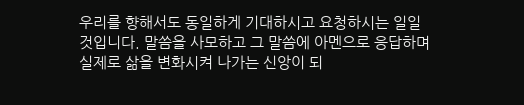우리를 향해서도 동일하게 기대하시고 요청하시는 일일 것입니다. 말씀을 사모하고 그 말씀에 아멘으로 응답하며 실제로 삶을 변화시켜 나가는 신앙이 되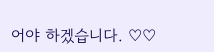어야 하겠습니다. ♡♡